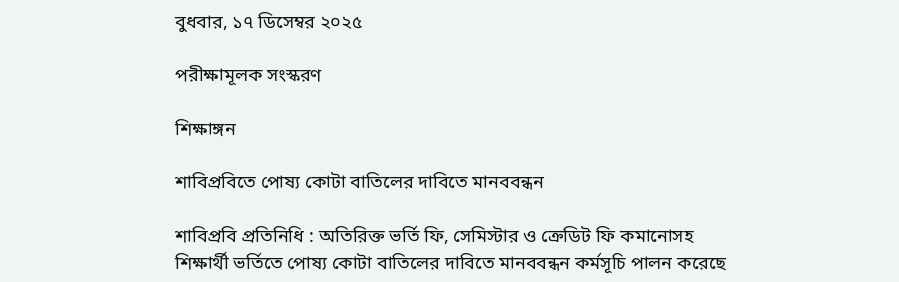বুধবার, ১৭ ডিসেম্বর ২০২৫

পরীক্ষামূলক সংস্করণ

শিক্ষাঙ্গন

শাবিপ্রবিতে পোষ্য কোটা বাতিলের দাবিতে মানববন্ধন

শাবিপ্রবি প্রতিনিধি : অতিরিক্ত ভর্তি ফি, সেমিস্টার ও ক্রেডিট ফি কমানোসহ শিক্ষার্থী ভর্তিতে পোষ্য কোটা বাতিলের দাবিতে মানববন্ধন কর্মসূচি পালন করেছে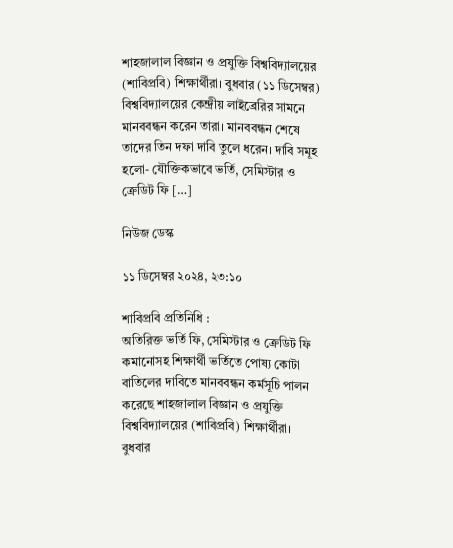শাহজালাল বিজ্ঞান ও প্রযুক্তি বিশ্ববিদ্যালয়ের (শাবিপ্রবি) শিক্ষার্থীরা। বুধবার (১১ ডিসেম্বর) বিশ্ববিদ্যালয়ের কেন্দ্রীয় লাইব্রেরির সামনে মানববন্ধন করেন তারা। মানববন্ধন শেষে তাদের তিন দফা দাবি তুলে ধরেন। দাবি সমূহ হলো- যৌক্তিকভাবে ভর্তি, সেমিস্টার ও ক্রেডিট ফি […]

নিউজ ডেস্ক

১১ ডিসেম্বর ২০২৪, ২৩:১০

শাবিপ্রবি প্রতিনিধি :
অতিরিক্ত ভর্তি ফি, সেমিস্টার ও ক্রেডিট ফি কমানোসহ শিক্ষার্থী ভর্তিতে পোষ্য কোটা বাতিলের দাবিতে মানববন্ধন কর্মসূচি পালন করেছে শাহজালাল বিজ্ঞান ও প্রযুক্তি বিশ্ববিদ্যালয়ের (শাবিপ্রবি) শিক্ষার্থীরা।
বুধবার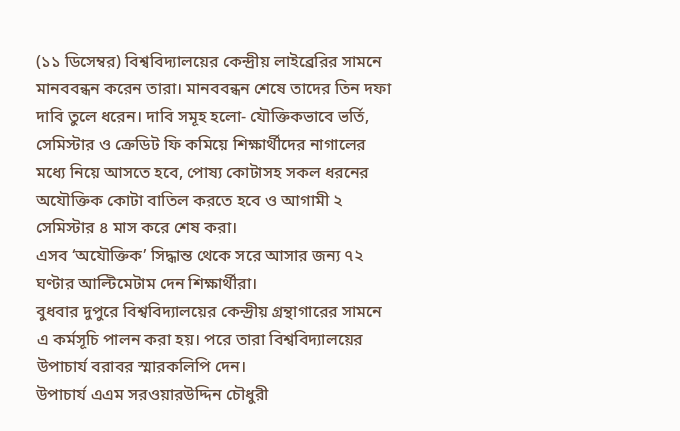(১১ ডিসেম্বর) বিশ্ববিদ্যালয়ের কেন্দ্রীয় লাইব্রেরির সামনে মানববন্ধন করেন তারা। মানববন্ধন শেষে তাদের তিন দফা দাবি তুলে ধরেন। দাবি সমূহ হলো- যৌক্তিকভাবে ভর্তি, সেমিস্টার ও ক্রেডিট ফি কমিয়ে শিক্ষার্থীদের নাগালের মধ্যে নিয়ে আসতে হবে, পোষ্য কোটাসহ সকল ধরনের অযৌক্তিক কোটা বাতিল করতে হবে ও আগামী ২ সেমিস্টার ৪ মাস করে শেষ করা।
এসব ‘অযৌক্তিক’ সিদ্ধান্ত থেকে সরে আসার জন্য ৭২ ঘণ্টার আল্টিমেটাম দেন শিক্ষার্থীরা।
বুধবার দুপুরে বিশ্ববিদ্যালয়ের কেন্দ্রীয় গ্রন্থাগারের সামনে এ কর্মসূচি পালন করা হয়। পরে তারা বিশ্ববিদ্যালয়ের উপাচার্য বরাবর স্মারকলিপি দেন।
উপাচার্য এএম সরওয়ারউদ্দিন চৌধুরী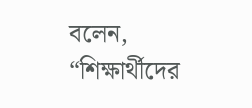বলেন, “শিক্ষার্থীদের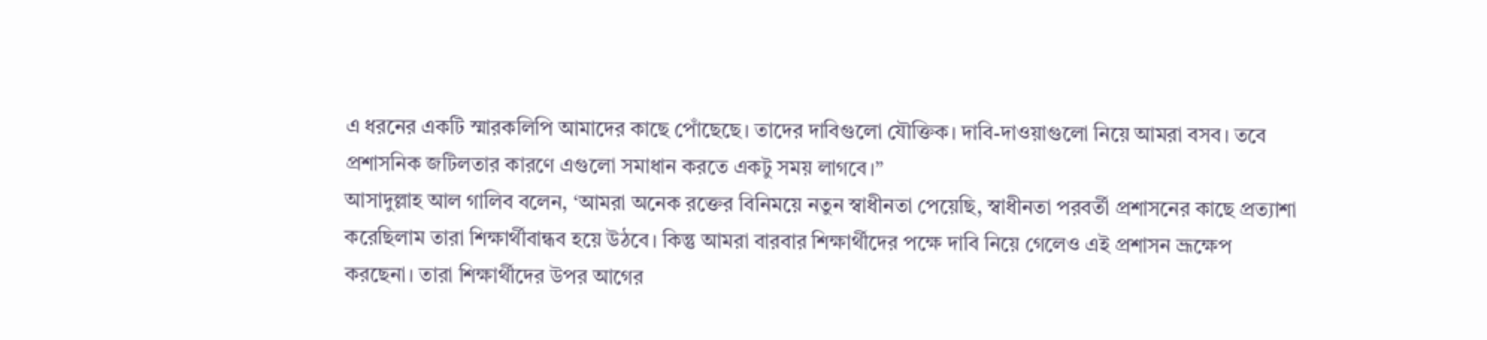এ ধরনের একটি স্মারকলিপি আমাদের কাছে পোঁছেছে। তাদের দাবিগুলো যৌক্তিক। দাবি-দাওয়াগুলো নিয়ে আমরা বসব। তবে প্রশাসনিক জটিলতার কারণে এগুলো সমাধান করতে একটু সময় লাগবে।”
আসাদুল্লাহ আল গালিব বলেন, ‘আমরা অনেক রক্তের বিনিময়ে নতুন স্বাধীনতা পেয়েছি, স্বাধীনতা পরবর্তী প্রশাসনের কাছে প্রত্যাশা করেছিলাম তারা শিক্ষার্থীবান্ধব হয়ে উঠবে। কিন্তু আমরা বারবার শিক্ষার্থীদের পক্ষে দাবি নিয়ে গেলেও এই প্রশাসন ভ্রূক্ষেপ করছেনা। তারা শিক্ষার্থীদের উপর আগের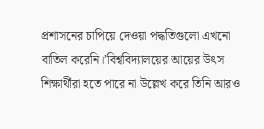প্রশাসনের চাপিয়ে দেওয়া পদ্ধতিগুলো এখনো বাতিল করেনি।’বিশ্ববিদ্যালয়ের আয়ের উৎস শিক্ষার্থীরা হতে পারে না উল্লেখ করে তিনি আরও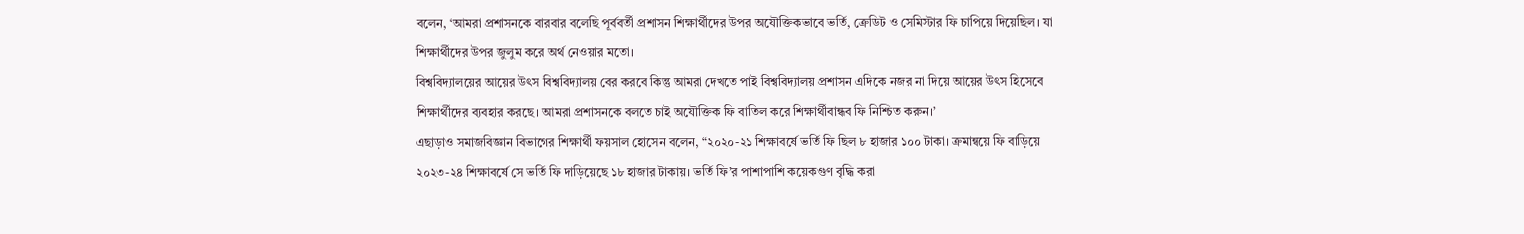বলেন, ‘আমরা প্রশাসনকে বারবার বলেছি পূর্ববর্তী প্রশাসন শিক্ষার্থীদের উপর অযৌক্তিকভাবে ভর্তি, ক্রেডিট ও সেমিস্টার ফি চাপিয়ে দিয়েছিল। যা শিক্ষার্থীদের উপর জুলুম করে অর্থ নেওয়ার মতো।
বিশ্ববিদ্যালয়ের আয়ের উৎস বিশ্ববিদ্যালয় বের করবে কিন্তু আমরা দেখতে পাই বিশ্ববিদ্যালয় প্রশাসন এদিকে নজর না দিয়ে আয়ের উৎস হিসেবে শিক্ষার্থীদের ব্যবহার করছে। আমরা প্রশাসনকে বলতে চাই অযৌক্তিক ফি বাতিল করে শিক্ষার্থীবান্ধব ফি নিশ্চিত করুন।’
এছাড়াও সমাজবিজ্ঞান বিভাগের শিক্ষার্থী ফয়সাল হোসেন বলেন, “২০২০-২১ শিক্ষাবর্ষে ভর্তি ফি ছিল ৮ হাজার ১০০ টাকা। ক্রমান্বয়ে ফি বাড়িয়ে ২০২৩-২৪ শিক্ষাবর্ষে সে ভর্তি ফি দাড়িয়েছে ১৮ হাজার টাকায়। ভর্তি ফি’র পাশাপাশি কয়েকগুণ বৃদ্ধি করা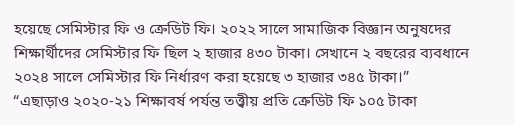হয়েছে সেমিস্টার ফি ও ক্রেডিট ফি। ২০২২ সালে সামাজিক বিজ্ঞান অনুষদের শিক্ষার্থীদের সেমিস্টার ফি ছিল ২ হাজার ৪৩০ টাকা। সেখানে ২ বছরের ব্যবধানে ২০২৪ সালে সেমিস্টার ফি নির্ধারণ করা হয়েছে ৩ হাজার ৩৪৫ টাকা।”
“এছাড়াও ২০২০-২১ শিক্ষাবর্ষ পর্যন্ত তত্ত্বীয় প্রতি ক্রেডিট ফি ১০৫ টাকা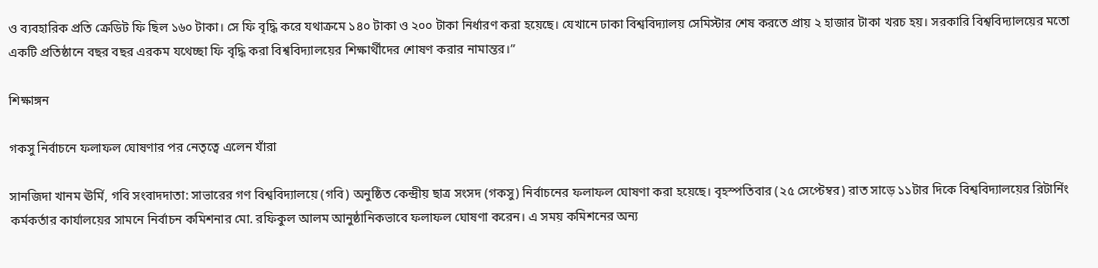ও ব্যবহারিক প্রতি ক্রেডিট ফি ছিল ১৬০ টাকা। সে ফি বৃদ্ধি করে যথাক্রমে ১৪০ টাকা ও ২০০ টাকা নির্ধারণ করা হয়েছে। যেখানে ঢাকা বিশ্ববিদ্যালয় সেমিস্টার শেষ করতে প্রায় ২ হাজার টাকা খরচ হয়। সরকারি বিশ্ববিদ্যালয়ের মতো একটি প্রতিষ্ঠানে বছর বছর এরকম যথেচ্ছা ফি বৃদ্ধি করা বিশ্ববিদ্যালয়ের শিক্ষার্থীদের শোষণ করার নামান্তর।”

শিক্ষাঙ্গন

গকসু নির্বাচনে ফলাফল ঘোষণার পর নেতৃত্বে এলেন যাঁরা

সানজিদা খানম ঊর্মি, গবি সংবাদদাতা: সাভারের গণ বিশ্ববিদ্যালয়ে (গবি) অনুষ্ঠিত কেন্দ্রীয় ছাত্র সংসদ (গকসু) নির্বাচনের ফলাফল ঘোষণা করা হয়েছে। বৃহস্পতিবার (২৫ সেপ্টেম্বর) রাত সাড়ে ১১টার দিকে বিশ্ববিদ্যালয়ের রিটার্নিং কর্মকর্তার কার্যালয়ের সামনে নির্বাচন কমিশনার মো. রফিকুল আলম আনুষ্ঠানিকভাবে ফলাফল ঘোষণা করেন। এ সময় কমিশনের অন্য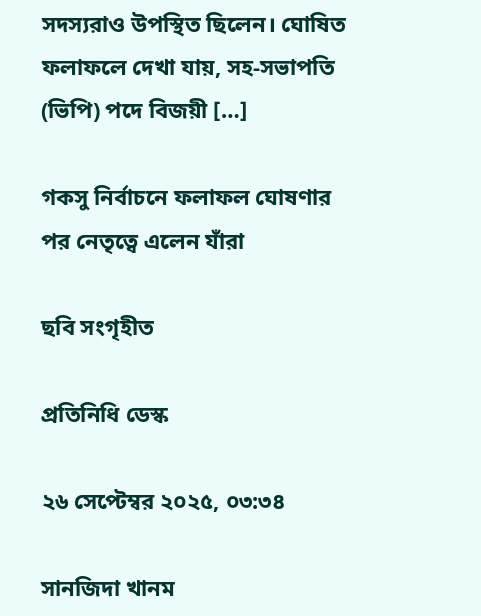সদস্যরাও উপস্থিত ছিলেন। ঘোষিত ফলাফলে দেখা যায়, সহ-সভাপতি (ভিপি) পদে বিজয়ী […]

গকসু নির্বাচনে ফলাফল ঘোষণার পর নেতৃত্বে এলেন যাঁরা

ছবি সংগৃহীত

প্রতিনিধি ডেস্ক

২৬ সেপ্টেম্বর ২০২৫, ০৩:৩৪

সানজিদা খানম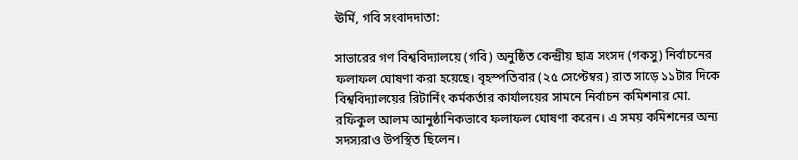ঊর্মি, গবি সংবাদদাতা:

সাভারের গণ বিশ্ববিদ্যালয়ে (গবি) অনুষ্ঠিত কেন্দ্রীয় ছাত্র সংসদ (গকসু) নির্বাচনের ফলাফল ঘোষণা করা হয়েছে। বৃহস্পতিবার (২৫ সেপ্টেম্বর) রাত সাড়ে ১১টার দিকে বিশ্ববিদ্যালয়ের রিটার্নিং কর্মকর্তার কার্যালয়ের সামনে নির্বাচন কমিশনার মো. রফিকুল আলম আনুষ্ঠানিকভাবে ফলাফল ঘোষণা করেন। এ সময় কমিশনের অন্য সদস্যরাও উপস্থিত ছিলেন।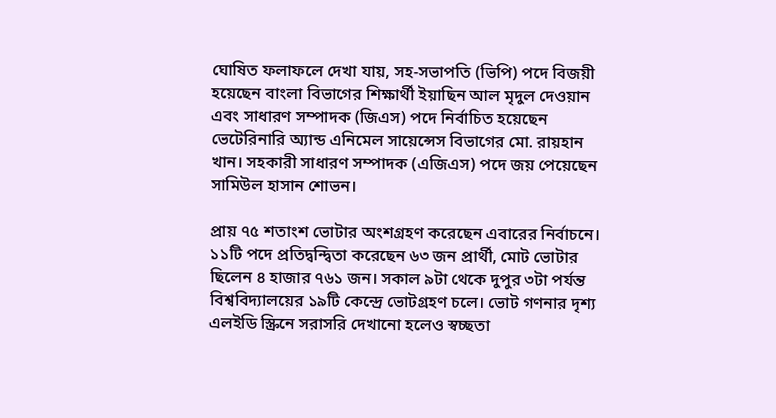ঘোষিত ফলাফলে দেখা যায়, সহ-সভাপতি (ভিপি) পদে বিজয়ী হয়েছেন বাংলা বিভাগের শিক্ষার্থী ইয়াছিন আল মৃদুল দেওয়ান এবং সাধারণ সম্পাদক (জিএস) পদে নির্বাচিত হয়েছেন ভেটেরিনারি অ্যান্ড এনিমেল সায়েন্সেস বিভাগের মো. রায়হান খান। সহকারী সাধারণ সম্পাদক (এজিএস) পদে জয় পেয়েছেন সামিউল হাসান শোভন।

প্রায় ৭৫ শতাংশ ভোটার অংশগ্রহণ করেছেন এবারের নির্বাচনে। ১১টি পদে প্রতিদ্বন্দ্বিতা করেছেন ৬৩ জন প্রার্থী, মোট ভোটার ছিলেন ৪ হাজার ৭৬১ জন। সকাল ৯টা থেকে দুপুর ৩টা পর্যন্ত বিশ্ববিদ্যালয়ের ১৯টি কেন্দ্রে ভোটগ্রহণ চলে। ভোট গণনার দৃশ্য এলইডি স্ক্রিনে সরাসরি দেখানো হলেও স্বচ্ছতা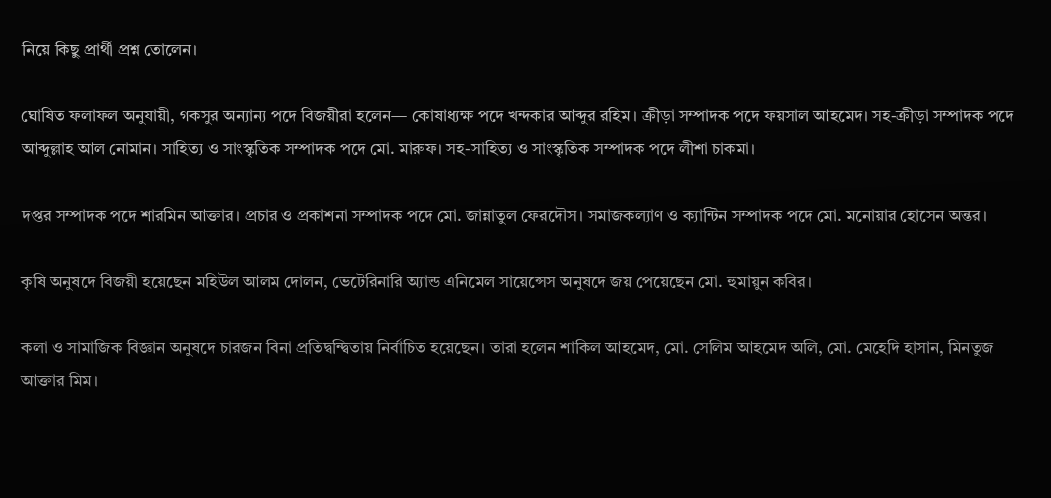নিয়ে কিছু প্রার্থী প্রশ্ন তোলেন।

ঘোষিত ফলাফল অনুযায়ী, গকসুর অন্যান্য পদে বিজয়ীরা হলেন— কোষাধ্যক্ষ পদে খন্দকার আব্দুর রহিম। ক্রীড়া সম্পাদক পদে ফয়সাল আহমেদ। সহ-ক্রীড়া সম্পাদক পদে আব্দুল্লাহ আল নোমান। সাহিত্য ও সাংস্কৃতিক সম্পাদক পদে মো. মারুফ। সহ-সাহিত্য ও সাংস্কৃতিক সম্পাদক পদে লীশা চাকমা।

দপ্তর সম্পাদক পদে শারমিন আক্তার। প্রচার ও প্রকাশনা সম্পাদক পদে মো. জান্নাতুল ফেরদৌস। সমাজকল্যাণ ও ক্যান্টিন সম্পাদক পদে মো. মনোয়ার হোসেন অন্তর।

কৃষি অনুষদে বিজয়ী হয়েছেন মহিউল আলম দোলন, ভেটেরিনারি অ্যান্ড এনিমেল সায়েন্সেস অনুষদে জয় পেয়েছেন মো. হুমায়ুন কবির।

কলা ও সামাজিক বিজ্ঞান অনুষদে চারজন বিনা প্রতিদ্বন্দ্বিতায় নির্বাচিত হয়েছেন। তারা হলেন শাকিল আহমেদ, মো. সেলিম আহমেদ অলি, মো. মেহেদি হাসান, মিনতুজ আক্তার মিম।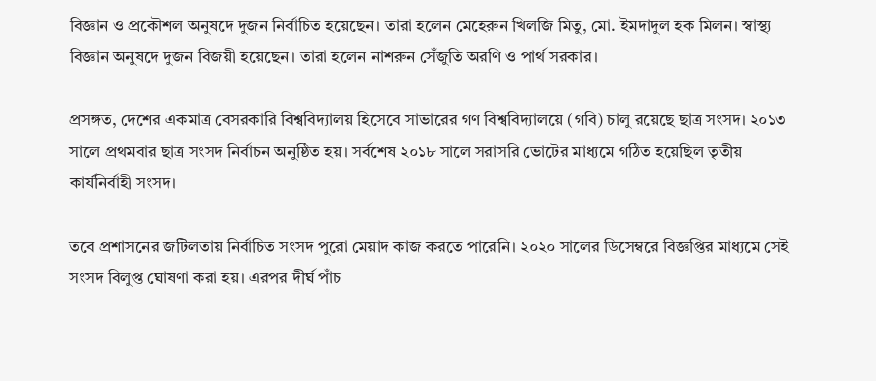বিজ্ঞান ও প্রকৌশল অনুষদে দুজন নির্বাচিত হয়েছেন। তারা হলেন মেহেরুন খিলজি মিতু, মো. ইমদাদুল হক মিলন। স্বাস্থ্য বিজ্ঞান অনুষদে দুজন বিজয়ী হয়েছেন। তারা হলেন নাশরুন সেঁজুতি অরণি ও পার্থ সরকার।

প্রসঙ্গত, দেশের একমাত্র বেসরকারি বিশ্ববিদ্যালয় হিসেবে সাভারের গণ বিশ্ববিদ্যালয়ে (গবি) চালু রয়েছে ছাত্র সংসদ। ২০১৩ সালে প্রথমবার ছাত্র সংসদ নির্বাচন অনুষ্ঠিত হয়। সর্বশেষ ২০১৮ সালে সরাসরি ভোটের মাধ্যমে গঠিত হয়েছিল তৃতীয় কার্যনির্বাহী সংসদ।

তবে প্রশাসনের জটিলতায় নির্বাচিত সংসদ পুরো মেয়াদ কাজ করতে পারেনি। ২০২০ সালের ডিসেম্বরে বিজ্ঞপ্তির মাধ্যমে সেই সংসদ বিলুপ্ত ঘোষণা করা হয়। এরপর দীর্ঘ পাঁচ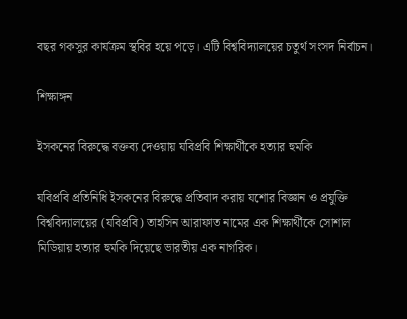বছর গকসুর কার্যক্রম স্থবির হয়ে পড়ে। এটি বিশ্ববিদ্যালয়ের চতুর্থ সংসদ নির্বাচন।

শিক্ষাঙ্গন

ইসকনের বিরুদ্ধে বক্তব্য দেওয়ায় যবিপ্রবি শিক্ষার্থীকে হত্যার হুমকি

যবিপ্রবি প্রতিনিধি ইসকনের বিরুদ্ধে প্রতিবাদ করায় যশোর বিজ্ঞান ও প্রযুক্তি বিশ্ববিদ্যালয়ের (যবিপ্রবি) তাহসিন আরাফাত নামের এক শিক্ষার্থীকে সোশাল মিডিয়ায় হত্যার হুমকি দিয়েছে ভারতীয় এক নাগরিক।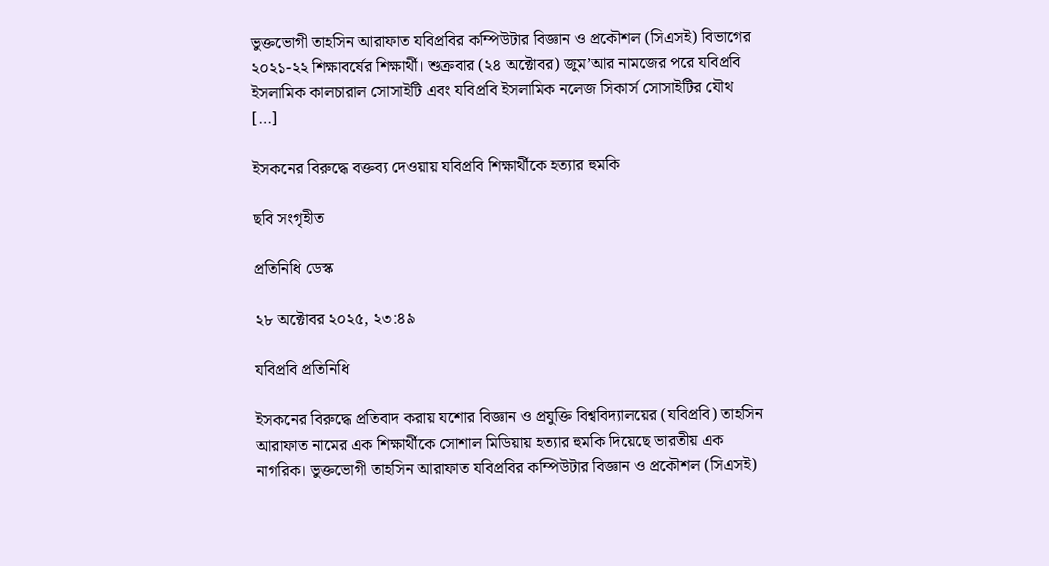ভুক্তভোগী তাহসিন আরাফাত যবিপ্রবির কম্পিউটার বিজ্ঞান ও প্রকৌশল (সিএসই) বিভাগের ২০২১-২২ শিক্ষাবর্ষের শিক্ষার্থী। শুক্রবার (২৪ অক্টোবর) জুম’আর নামজের পরে যবিপ্রবি ইসলামিক কালচারাল সোসাইটি এবং যবিপ্রবি ইসলামিক নলেজ সিকার্স সোসাইটির যৌথ […]

ইসকনের বিরুদ্ধে বক্তব্য দেওয়ায় যবিপ্রবি শিক্ষার্থীকে হত্যার হুমকি

ছবি সংগৃহীত

প্রতিনিধি ডেস্ক

২৮ অক্টোবর ২০২৫, ২৩:৪৯

যবিপ্রবি প্রতিনিধি

ইসকনের বিরুদ্ধে প্রতিবাদ করায় যশোর বিজ্ঞান ও প্রযুক্তি বিশ্ববিদ্যালয়ের (যবিপ্রবি) তাহসিন আরাফাত নামের এক শিক্ষার্থীকে সোশাল মিডিয়ায় হত্যার হুমকি দিয়েছে ভারতীয় এক নাগরিক। ভুক্তভোগী তাহসিন আরাফাত যবিপ্রবির কম্পিউটার বিজ্ঞান ও প্রকৌশল (সিএসই)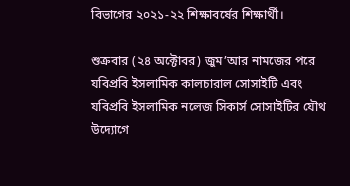বিভাগের ২০২১-২২ শিক্ষাবর্ষের শিক্ষার্থী।

শুক্রবার (২৪ অক্টোবর) জুম’আর নামজের পরে যবিপ্রবি ইসলামিক কালচারাল সোসাইটি এবং যবিপ্রবি ইসলামিক নলেজ সিকার্স সোসাইটির যৌথ উদ্যোগে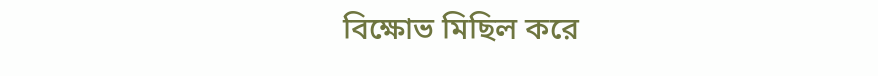বিক্ষোভ মিছিল করে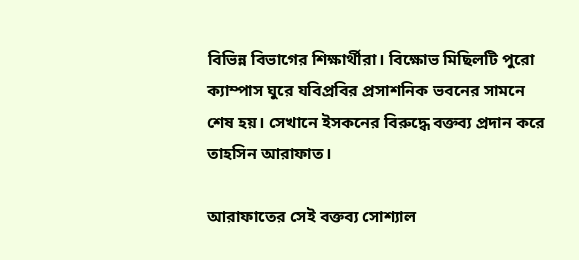বিভিন্ন বিভাগের শিক্ষার্থীরা। বিক্ষোভ মিছিলটি পুরো ক্যাম্পাস ঘুরে যবিপ্রবির প্রসাশনিক ভবনের সামনে শেষ হয়। সেখানে ইসকনের বিরুদ্ধে বক্তব্য প্রদান করে তাহসিন আরাফাত।

আরাফাতের সেই বক্তব্য সোশ্যাল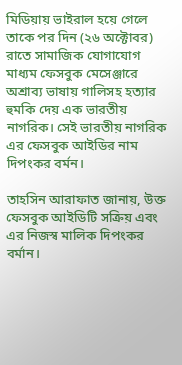মিডিয়ায় ভাইরাল হয়ে গেলে তাকে পর দিন (২৬ অক্টোবর) রাতে সামাজিক যোগাযোগ মাধ্যম ফেসবুক মেসেঞ্জারে অশ্রাব্য ভাষায় গালিসহ হত্যার হুমকি দেয় এক ভারতীয় নাগরিক। সেই ভারতীয় নাগরিক এর ফেসবুক আইডির নাম দিপংকর বর্মন।

তাহসিন আরাফাত জানায়, উক্ত ফেসবুক আইডিটি সক্রিয় এবং এর নিজস্ব মালিক দিপংকর বর্মান।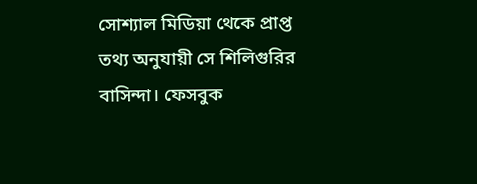সোশ্যাল মিডিয়া থেকে প্রাপ্ত তথ্য অনুযায়ী সে শিলিগুরির বাসিন্দা। ফেসবুক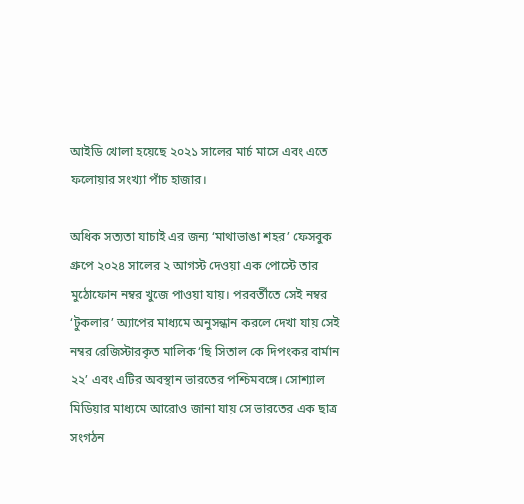আইডি খোলা হয়েছে ২০২১ সালের মার্চ মাসে এবং এতে ফলোয়ার সংখ্যা পাঁচ হাজার।

অধিক সত্যতা যাচাই এর জন্য ‘মাথাভাঙা শহর’ ফেসবুক গ্রুপে ২০২৪ সালের ২ আগস্ট দেওয়া এক পোস্টে তার মুঠোফোন নম্বর খুজে পাওয়া যায়। পরবর্তীতে সেই নম্বর ‘টুকলার’ অ্যাপের মাধ্যমে অনুসন্ধান করলে দেখা যায় সেই নম্বর রেজিস্টারকৃত মালিক ‘ছি সিতাল কে দিপংকর বার্মান ২২’ এবং এটির অবস্থান ভারতের পশ্চিমবঙ্গে। সোশ্যাল মিডিয়ার মাধ্যমে আরোও জানা যায় সে ভারতের এক ছাত্র সংগঠন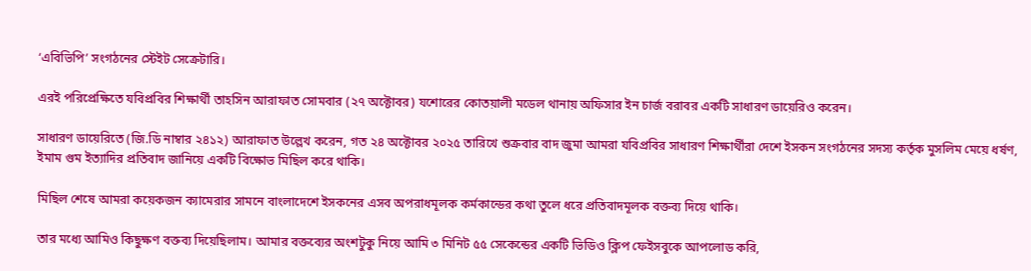‘এবিভিপি’ সংগঠনের স্টেইট সেক্রেটারি।

এরই পরিপ্রেক্ষিতে যবিপ্রবির শিক্ষার্থী তাহসিন আরাফাত সোমবার (২৭ অক্টোবর) যশোরের কোতয়ালী মডেল থানায় অফিসার ইন চার্জ বরাবর একটি সাধারণ ডায়েরিও করেন।

সাধারণ ডায়েরিতে (জি.ডি নাম্বার ২৪১২) আরাফাত উল্লেখ করেন, গত ২৪ অক্টোবর ২০২৫ তারিখে শুক্রবার বাদ জুমা আমরা যবিপ্রবির সাধারণ শিক্ষার্থীরা দেশে ইসকন সংগঠনের সদস্য কর্তৃক মুসলিম মেয়ে ধর্ষণ, ইমাম গুম ইত্যাদির প্রতিবাদ জানিয়ে একটি বিক্ষোভ মিছিল করে থাকি।

মিছিল শেষে আমরা কয়েকজন ক্যামেরার সামনে বাংলাদেশে ইসকনের এসব অপরাধমূলক কর্মকান্ডের কথা তুলে ধরে প্রতিবাদমূলক বক্তব্য দিয়ে থাকি।

তার মধ্যে আমিও কিছুক্ষণ বক্তব্য দিয়েছিলাম। আমার বক্তব্যের অংশটুকু নিয়ে আমি ৩ মিনিট ৫৫ সেকেন্ডের একটি ভিডিও ক্লিপ ফেইসবুকে আপলোড করি,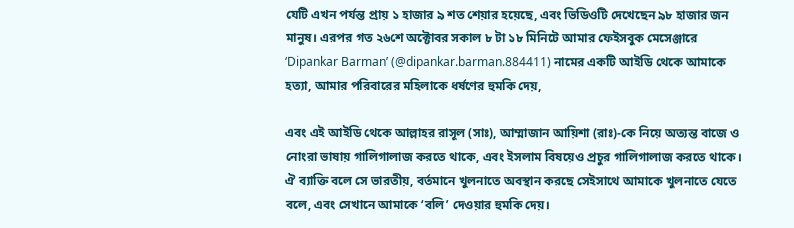যেটি এখন পর্যন্ত প্রায় ১ হাজার ৯ শত শেয়ার হয়েছে, এবং ভিডিওটি দেখেছেন ৯৮ হাজার জন মানুষ। এরপর গত ২৬শে অক্টোবর সকাল ৮ টা ১৮ মিনিটে আমার ফেইসবুক মেসেঞ্জারে ‘Dipankar Barman’ (@dipankar.barman.884411) নামের একটি আইডি থেকে আমাকে হত্যা, আমার পরিবারের মহিলাকে ধর্ষণের হুমকি দেয়,

এবং এই আইডি থেকে আল্লাহর রাসূল (সাঃ), আম্মাজান আয়িশা (রাঃ)-কে নিয়ে অত্যন্ত বাজে ও নোংরা ভাষায় গালিগালাজ করতে থাকে, এবং ইসলাম বিষয়েও প্রচুর গালিগালাজ করতে থাকে। ঐ ব্যাক্তি বলে সে ভারতীয়, বর্তমানে খুলনাতে অবস্থান করছে সেইসাথে আমাকে খুলনাতে যেতে বলে, এবং সেখানে আমাকে ‘বলি’ দেওয়ার হুমকি দেয়।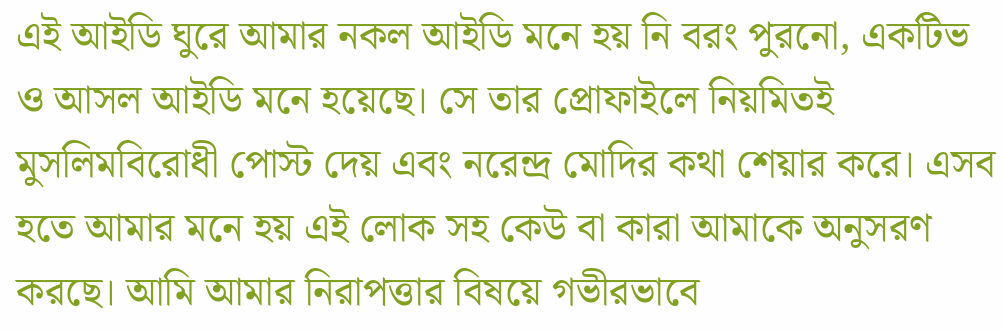এই আইডি ঘুরে আমার নকল আইডি মনে হয় নি বরং পুরনো, একটিভ ও আসল আইডি মনে হয়েছে। সে তার প্রোফাইলে নিয়মিতই মুসলিমবিরোধী পোস্ট দেয় এবং নরেন্দ্র মোদির কথা শেয়ার করে। এসব হতে আমার মনে হয় এই লোক সহ কেউ বা কারা আমাকে অনুসরণ করছে। আমি আমার নিরাপত্তার বিষয়ে গভীরভাবে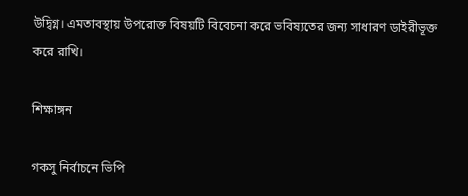উদ্বিগ্ন। এমতাবস্থায় উপরোক্ত বিষয়টি বিবেচনা করে ভবিষ্যতের জন্য সাধারণ ডাইরীভূক্ত করে রাখি।

শিক্ষাঙ্গন

গকসু নির্বাচনে ভিপি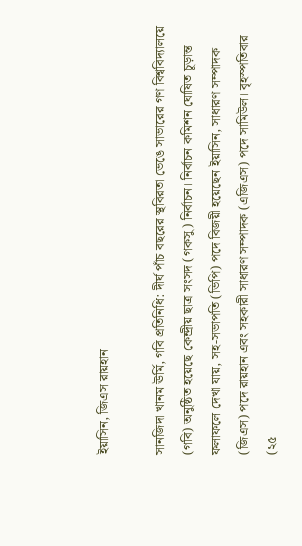ইয়াসিন, জিএস রায়হান

সানজিদা খানম ঊর্মি, গবি প্রতিনিধি: দীর্ঘ পাঁচ বছরের স্থবিরতা ভেঙে সাভারের গণ বিশ্ববিদ্যালয়ে (গবি) অনুষ্ঠিত হয়েছে কেন্দ্রীয় ছাত্র সংসদ (গকসু) নির্বাচন। নির্বাচন কমিশন ঘোষিত চূড়ান্ত ফলাফলে দেখা যায়, সহ-সভাপতি (ভিপি) পদে বিজয়ী হয়েছেন ইয়াসিন, সাধারণ সম্পাদক (জিএস) পদে রায়হান এবং সহকারী সাধারণ সম্পাদক (এজিএস) পদে সামিউল। বৃহস্পতিবার (২৫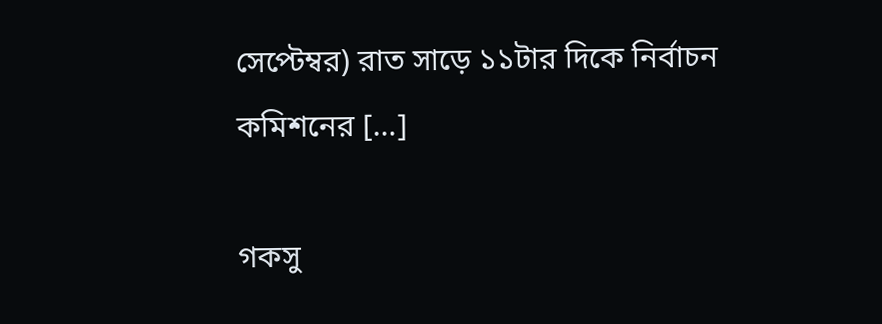সেপ্টেম্বর) রাত সাড়ে ১১টার দিকে নির্বাচন কমিশনের […]

গকসু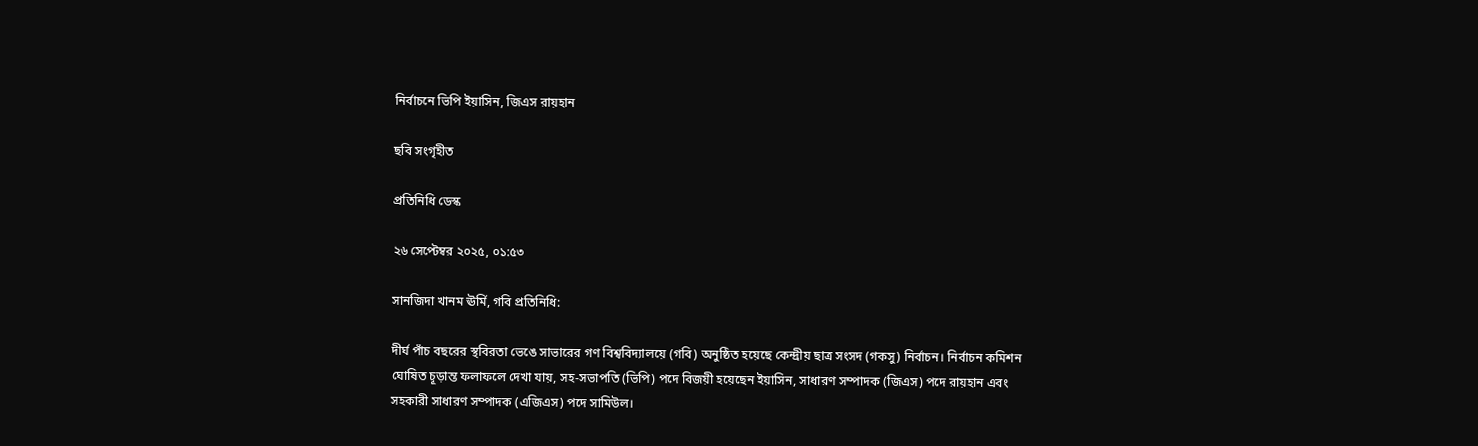নির্বাচনে ভিপি ইয়াসিন, জিএস রায়হান

ছবি সংগৃহীত

প্রতিনিধি ডেস্ক

২৬ সেপ্টেম্বর ২০২৫, ০১:৫৩

সানজিদা খানম ঊর্মি, গবি প্রতিনিধি:

দীর্ঘ পাঁচ বছরের স্থবিরতা ভেঙে সাভারের গণ বিশ্ববিদ্যালয়ে (গবি) অনুষ্ঠিত হয়েছে কেন্দ্রীয় ছাত্র সংসদ (গকসু) নির্বাচন। নির্বাচন কমিশন ঘোষিত চূড়ান্ত ফলাফলে দেখা যায়, সহ-সভাপতি (ভিপি) পদে বিজয়ী হয়েছেন ইয়াসিন, সাধারণ সম্পাদক (জিএস) পদে রায়হান এবং সহকারী সাধারণ সম্পাদক (এজিএস) পদে সামিউল।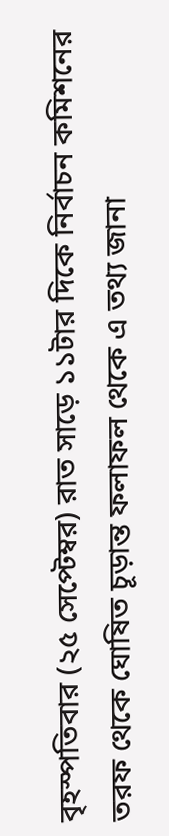বৃহস্পতিবার (২৫ সেপ্টেম্বর) রাত সাড়ে ১১টার দিকে নির্বাচন কমিশনের তরফ থেকে ঘোষিত চূড়ান্ত ফলাফল থেকে এ তথ্য জানা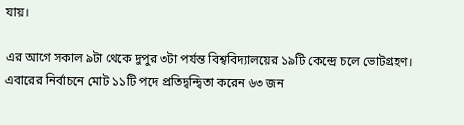যায়।

এর আগে সকাল ৯টা থেকে দুপুর ৩টা পর্যন্ত বিশ্ববিদ্যালয়ের ১৯টি কেন্দ্রে চলে ভোটগ্রহণ। এবারের নির্বাচনে মোট ১১টি পদে প্রতিদ্বন্দ্বিতা করেন ৬৩ জন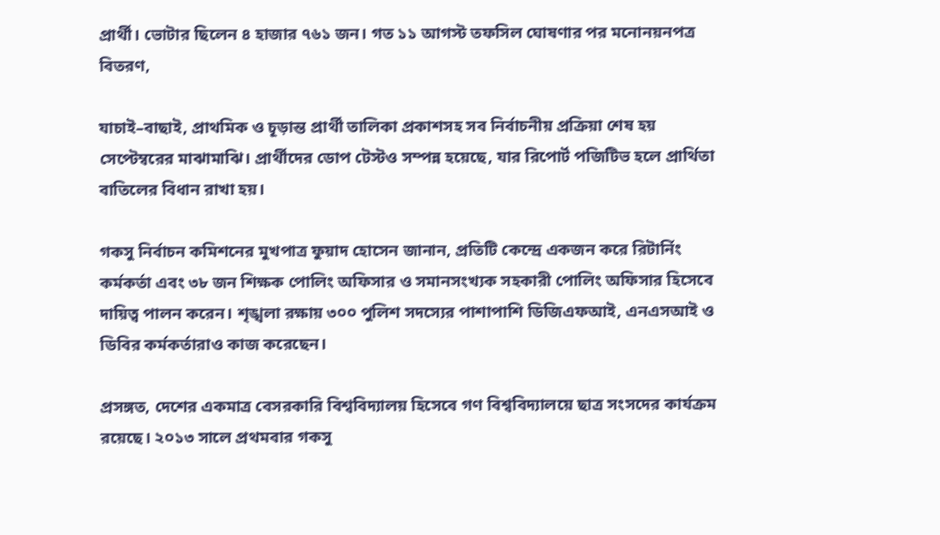প্রার্থী। ভোটার ছিলেন ৪ হাজার ৭৬১ জন। গত ১১ আগস্ট তফসিল ঘোষণার পর মনোনয়নপত্র বিতরণ,

যাচাই–বাছাই, প্রাথমিক ও চূড়ান্ত প্রার্থী তালিকা প্রকাশসহ সব নির্বাচনীয় প্রক্রিয়া শেষ হয় সেপ্টেম্বরের মাঝামাঝি। প্রার্থীদের ডোপ টেস্টও সম্পন্ন হয়েছে, যার রিপোর্ট পজিটিভ হলে প্রার্থিতা বাতিলের বিধান রাখা হয়।

গকসু নির্বাচন কমিশনের মুখপাত্র ফুয়াদ হোসেন জানান, প্রতিটি কেন্দ্রে একজন করে রিটার্নিং কর্মকর্তা এবং ৩৮ জন শিক্ষক পোলিং অফিসার ও সমানসংখ্যক সহকারী পোলিং অফিসার হিসেবে দায়িত্ব পালন করেন। শৃঙ্খলা রক্ষায় ৩০০ পুলিশ সদস্যের পাশাপাশি ডিজিএফআই, এনএসআই ও ডিবির কর্মকর্তারাও কাজ করেছেন।

প্রসঙ্গত, দেশের একমাত্র বেসরকারি বিশ্ববিদ্যালয় হিসেবে গণ বিশ্ববিদ্যালয়ে ছাত্র সংসদের কার্যক্রম রয়েছে। ২০১৩ সালে প্রথমবার গকসু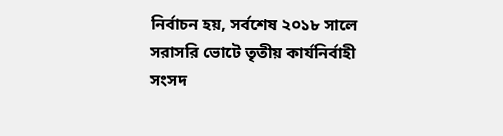নির্বাচন হয়, সর্বশেষ ২০১৮ সালে সরাসরি ভোটে তৃতীয় কার্যনির্বাহী সংসদ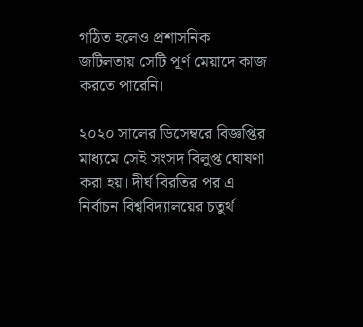গঠিত হলেও প্রশাসনিক জটিলতায় সেটি পূর্ণ মেয়াদে কাজ করতে পারেনি।

২০২০ সালের ডিসেম্বরে বিজ্ঞপ্তির মাধ্যমে সেই সংসদ বিলুপ্ত ঘোষণা করা হয়। দীর্ঘ বিরতির পর এ নির্বাচন বিশ্ববিদ্যালয়ের চতুর্থ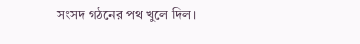সংসদ গঠনের পথ খুলে দিল।